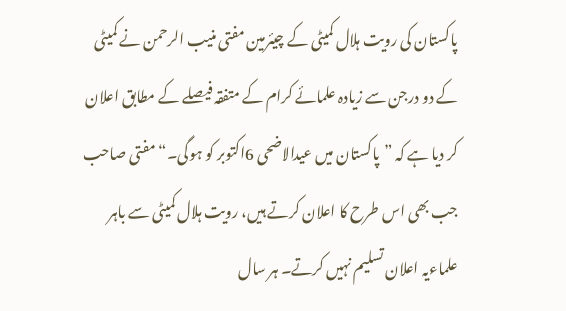پاکستان کی رویت ہلال کمیٹی کے چیئرمین مفتی منیب الرحمن نے کمیٹی کے دو درجن سے زیادہ علمائے کرام کے متفقہ فیصلے کے مطابق اعلان کر دیا ہے کہ ”پاکستان میں عیدالاضحی 6اکتوبر کو ہوگی۔“ مفتی صاحب جب بھی اس طرح کا اعلان کرتے ہیں، رویت ہلال کمیٹی سے باہر علماءیہ اعلان تسلیم نہیں کرتے۔ ہر سال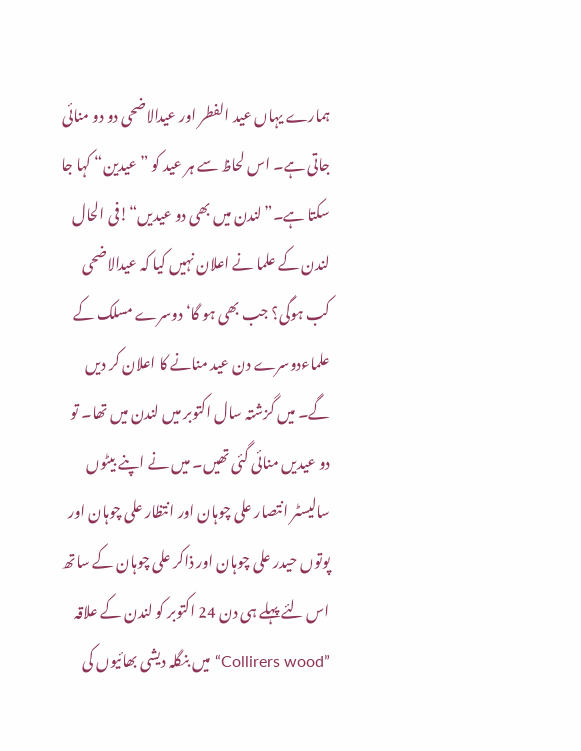ہمارے یہاں عید الفطر اور عیدالاضحی دو دو منائی جاتی ہے۔ اس لحاظ سے ہر عید کو ”عیدین“ کہا جا سکتا ہے۔”لندن میں بھی دو عیدیں“!فی الحال لندن کے علما نے اعلان نہیں کیا کہ عیدالاضحی کب ہوگی؟ جب بھی ہو گا‘ دوسرے مسلک کے علماءدوسرے دن عید منانے کا اعلان کر دیں گے۔ میں گزشتہ سال اکتوبر میں لندن میں تھا۔ تو دو عیدیں منائی گئی تھیں۔ میں نے اپنے بیٹوں سالیسٹر انتصار علی چوہان اور انتظار علی چوہان اور پوتوں حیدر علی چوہان اور ذاکر علی چوہان کے ساتھ اس لئے پہلے ہی دن 24 اکتوبر کو لندن کے علاقہ ”Collirers wood“ میں بنگلہ دیشی بھائیوں کی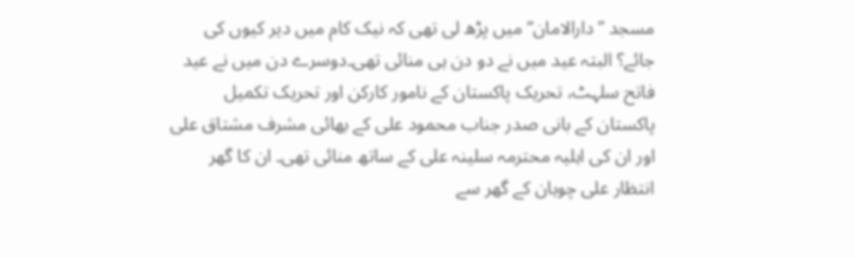مسجد ”دارالامان“ میں پڑھ لی تھی کہ نیک کام میں دیر کیوں کی جائے؟ البتہ عید میں نے دو دن ہی منائی تھی۔دوسرے دن میں نے عید فاتح سلہٹ، تحریک پاکستان کے نامور کارکن اور تحریک تکمیل پاکستان کے بانی صدر جناب محمود علی کے بھائی مشرف مشتاق علی اور ان کی اہلیہ محترمہ سلینہ علی کے ساتھ منائی تھی۔ ان کا گھر انتظار علی چوہان کے گھر سے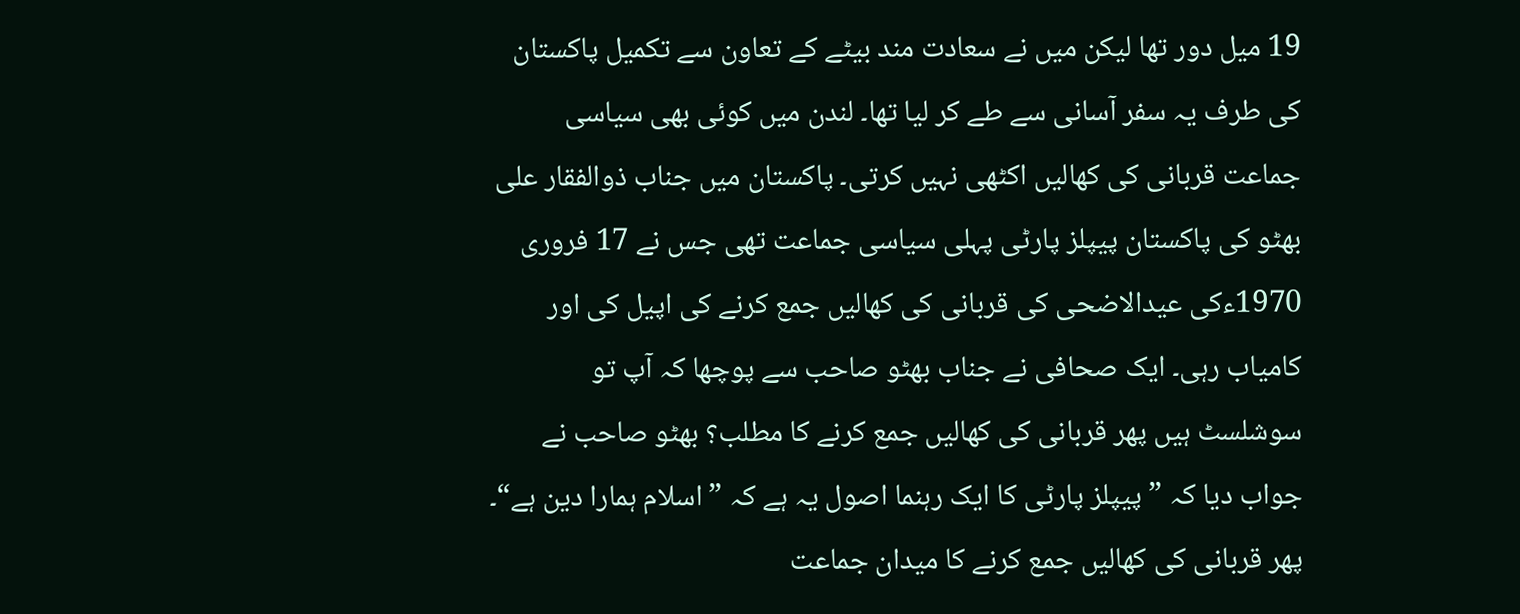19 میل دور تھا لیکن میں نے سعادت مند بیٹے کے تعاون سے تکمیل پاکستان کی طرف یہ سفر آسانی سے طے کر لیا تھا۔ لندن میں کوئی بھی سیاسی جماعت قربانی کی کھالیں اکٹھی نہیں کرتی۔ پاکستان میں جناب ذوالفقار علی بھٹو کی پاکستان پیپلز پارٹی پہلی سیاسی جماعت تھی جس نے 17 فروری 1970ءکی عیدالاضحی کی قربانی کی کھالیں جمع کرنے کی اپیل کی اور کامیاب رہی۔ ایک صحافی نے جناب بھٹو صاحب سے پوچھا کہ آپ تو سوشلسٹ ہیں پھر قربانی کی کھالیں جمع کرنے کا مطلب؟ بھٹو صاحب نے جواب دیا کہ ”پیپلز پارٹی کا ایک رہنما اصول یہ ہے کہ ”اسلام ہمارا دین ہے“۔ پھر قربانی کی کھالیں جمع کرنے کا میدان جماعت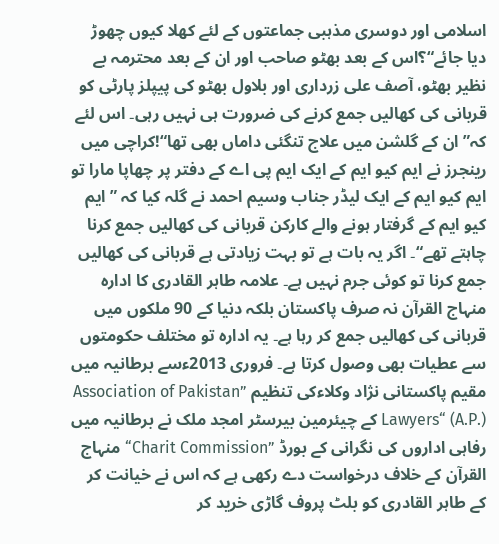اسلامی اور دوسری مذہبی جماعتوں کے لئے کھلا کیوں چھوڑ دیا جائے“؟اس کے بعد بھٹو صاحب اور ان کے بعد محترمہ بے نظیر بھٹو، آصف علی زرداری اور بلاول بھٹو کی پیپلز پارٹی کو قربانی کی کھالیں جمع کرنے کی ضرورت ہی نہیں رہی۔ اس لئے کہ”ان کے گلشن میں علاج تنگئی داماں بھی تھا“!کراچی میں رینجرز نے ایم کیو ایم کے ایک ایم پی اے کے دفتر پر چھاپا مارا تو ایم کیو ایم کے ایک لیڈر جناب وسیم احمد نے گلہ کیا کہ ”ایم کیو ایم کے گرفتار ہونے والے کارکن قربانی کی کھالیں جمع کرنا چاہتے تھے“۔ اگر یہ بات ہے تو بہت زیادتی ہے قربانی کی کھالیں جمع کرنا تو کوئی جرم نہیں ہے۔ علامہ طاہر القادری کا ادارہ منہاج القرآن نہ صرف پاکستان بلکہ دنیا کے 90 ملکوں میں قربانی کی کھالیں جمع کر رہا ہے۔ یہ ادارہ تو مختلف حکومتوں سے عطیات بھی وصول کرتا ہے۔ فروری 2013ءسے برطانیہ میں مقیم پاکستانی نژاد وکلاءکی تنظیم ”Association of Pakistan Lawyers“ (A.P.) کے چیئرمین بیرسٹر امجد ملک نے برطانیہ میں رفاہی اداروں کی نگرانی کے بورڈ ”Charit Commission“ منہاج القرآن کے خلاف درخواست دے رکھی ہے کہ اس نے خیانت کر کے طاہر القادری کو بلٹ پروف گاڑی خرید کر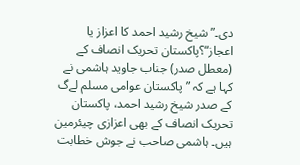دی۔”شیخ رشید احمد کا اعزاز یا اعجاز“؟پاکستان تحریک انصاف کے (معطل صدر) جناب جاوید ہاشمی نے کہا ہے کہ ”پاکستان عوامی مسلم لےگ کے صدر شیخ رشید احمد، پاکستان تحریک انصاف کے بھی اعزازی چیئرمین ہیں۔ ہاشمی صاحب نے جوش خطابت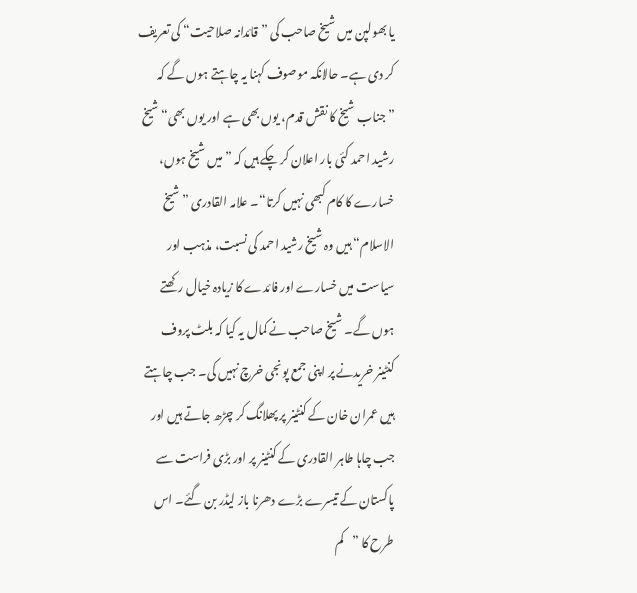یا بھولپن میں شیخ صاحب کی ”قائدانہ صلاحیت“ کی تعریف کر دی ہے۔ حالانکہ موصوف کہنا یہ چاہتے ہوں گے کہ ”جناب شیخ کا نقش قدم، یوں بھی ہے اور یوں بھی“شیخ رشید احمد کئی بار اعلان کر چکے ہیں کہ ”میں شیخ ہوں، خسارے کا کام کبھی نہیں کرتا“۔ علامہ القادری ”شیخ الاسلام“ ہیں وہ شیخ رشید احمد کی نسبت، مذہب اور سیاست میں خسارے اور فائدے کا زیادہ خیال رکھتے ہوں گے۔ شیخ صاحب نے کمال یہ کیا کہ بلٹ پروف کنٹینر خریدنے پر اپنی جمع پونجی خرچ نہیں کی۔ جب چاہتے ہیں عمران خان کے کنٹینر پر پھلانگ کر چڑھ جاتے ہیں اور جب چاہا طاہر القادری کے کنٹینر پر اور بڑی فراست سے پاکستان کے تیسرے بڑے دھرنا باز لیڈر بن گئے۔ اس طرح کا ”کم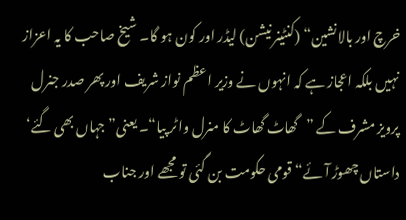خرچ اور بالانشین“ (کنٹینر نیشن) لیڈر اور کون ہو گا۔ شیخ صاحب کا یہ اعزاز نہیں بلکہ اعجاز ہے کہ انہوں نے وزیر اعظم نواز شریف اور پھر صدر جنرل پرویز مشرف کے ”گھاٹ گھاٹ کا منرل واٹر پیا“۔ یعنی”جہاں بھی گئے‘ داستاں چھوڑ آئے“قومی حکومت بن گئی تو مجھے اور جناب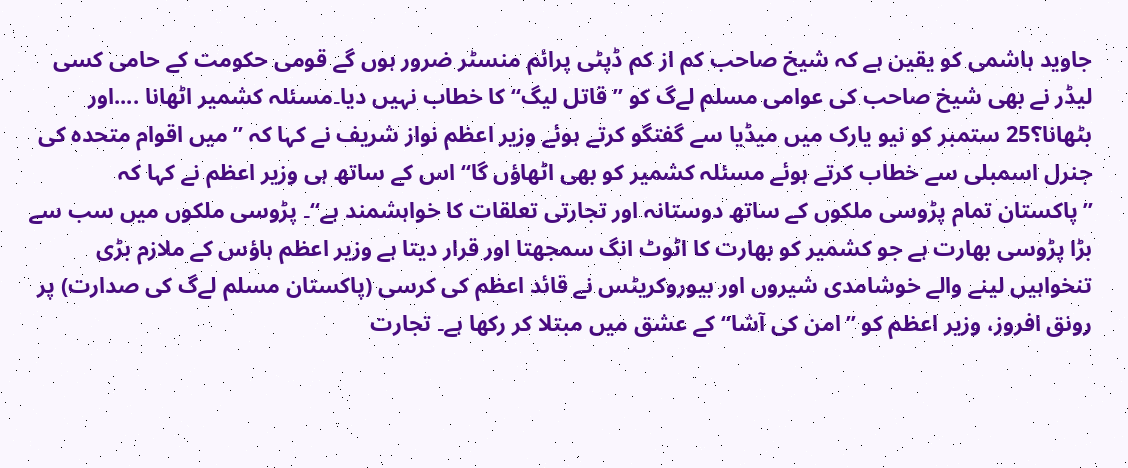جاوید ہاشمی کو یقین ہے کہ شیخ صاحب کم از کم ڈپٹی پرائم منسٹر ضرور ہوں گے قومی حکومت کے حامی کسی لیڈر نے بھی شیخ صاحب کی عوامی مسلم لےگ کو ”قاتل لیگ“ کا خطاب نہیں دیا۔مسئلہ کشمیر اٹھانا ....اور بٹھانا؟25 ستمبر کو نیو یارک میں میڈیا سے گفتگو کرتے ہوئے وزیر اعظم نواز شریف نے کہا کہ ”میں اقوام متحدہ کی جنرل اسمبلی سے خطاب کرتے ہوئے مسئلہ کشمیر کو بھی اٹھاؤں گا“ اس کے ساتھ ہی وزیر اعظم نے کہا کہ ”پاکستان تمام پڑوسی ملکوں کے ساتھ دوستانہ اور تجارتی تعلقات کا خواہشمند ہے“۔ پڑوسی ملکوں میں سب سے بڑا پڑوسی بھارت ہے جو کشمیر کو بھارت کا اٹوٹ انگ سمجھتا اور قرار دیتا ہے وزیر اعظم ہاؤس کے ملازم بڑی تنخواہیں لینے والے خوشامدی شیروں اور بیوروکریٹس نے قائد اعظم کی کرسی (پاکستان مسلم لےگ کی صدارت) پر رونق افروز، وزیر اعظم کو ”امن کی آشا“ کے عشق میں مبتلا کر رکھا ہے۔ تجارت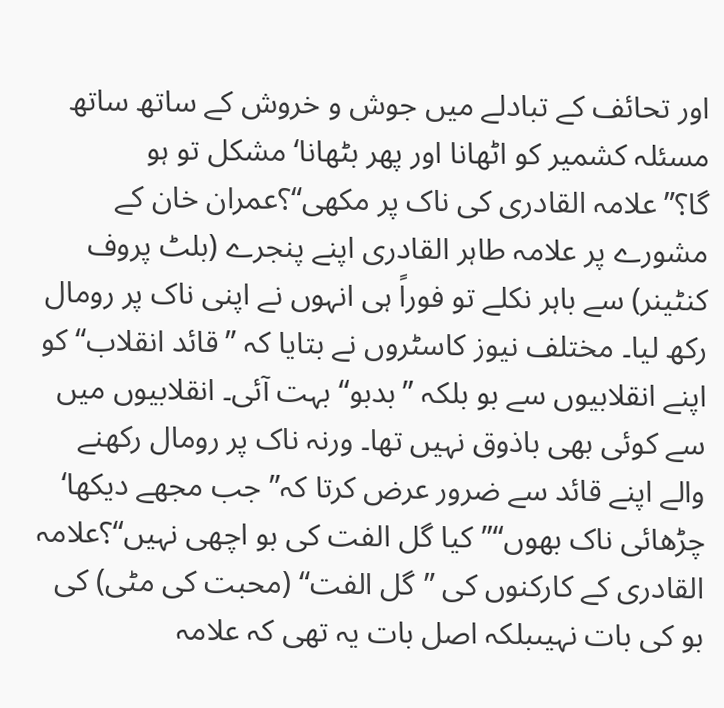اور تحائف کے تبادلے میں جوش و خروش کے ساتھ ساتھ مسئلہ کشمیر کو اٹھانا اور پھر بٹھانا‘ مشکل تو ہو گا؟”علامہ القادری کی ناک پر مکھی“؟عمران خان کے مشورے پر علامہ طاہر القادری اپنے پنجرے (بلٹ پروف کنٹینر) سے باہر نکلے تو فوراً ہی انہوں نے اپنی ناک پر رومال رکھ لیا۔ مختلف نیوز کاسٹروں نے بتایا کہ ”قائد انقلاب“ کو اپنے انقلابیوں سے بو بلکہ ”بدبو“ بہت آئی۔ انقلابیوں میں سے کوئی بھی باذوق نہیں تھا۔ ورنہ ناک پر رومال رکھنے والے اپنے قائد سے ضرور عرض کرتا کہ”جب مجھے دیکھا‘ چڑھائی ناک بھوں“”کیا گل الفت کی بو اچھی نہیں“؟علامہ القادری کے کارکنوں کی ”گل الفت“ (محبت کی مٹی) کی بو کی بات نہیںبلکہ اصل بات یہ تھی کہ علامہ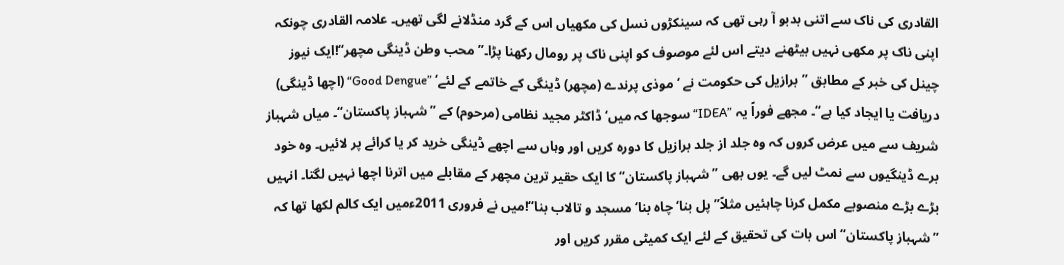القادری کی ناک سے اتنی بدبو آ رہی تھی کہ سینکڑوں نسل کی مکھیاں اس کے گرد منڈلانے لگی تھیں۔ علامہ القادری چونکہ اپنی ناک پر مکھی نہیں بیٹھنے دیتے اس لئے موصوف کو اپنی ناک پر رومال رکھنا پڑا۔”محب وطن ڈینگی مچھر“!ایک نیوز چینل کی خبر کے مطابق ”برازیل کی حکومت نے ‘ موذی پرندے (مچھر) ڈینگی کے خاتمے کے لئے‘ ”Good Dengue“ (اچھا ڈینگی) دریافت یا ایجاد کیا ہے“۔ مجھے فوراً یہ ”IDEA“ سوجھا کہ میں‘ ڈاکٹر مجید نظامی (مرحوم) کے ”شہباز پاکستان“۔ میاں شہباز شریف سے میں عرض کروں کہ وہ جلد از جلد برازیل کا دورہ کریں اور وہاں سے اچھے ڈینگی خرید کر یا کرائے پر لائیں۔ وہ خود برے ڈینگیوں سے نمٹ لیں گے۔ یوں بھی ”شہباز پاکستان“ کا ایک حقیر ترین مچھر کے مقابلے میں اترنا اچھا نہیں لگتا۔ انہیں بڑے بڑے منصوبے مکمل کرنا چاہئیں مثلاً”پل بنا‘ چاہ بنا‘ مسجد و تالاب بنا“!میں نے فروری 2011ءمیں ایک کالم لکھا تھا کہ ”شہباز پاکستان“ اس بات کی تحقیق کے لئے ایک کمیٹی مقرر کریں اور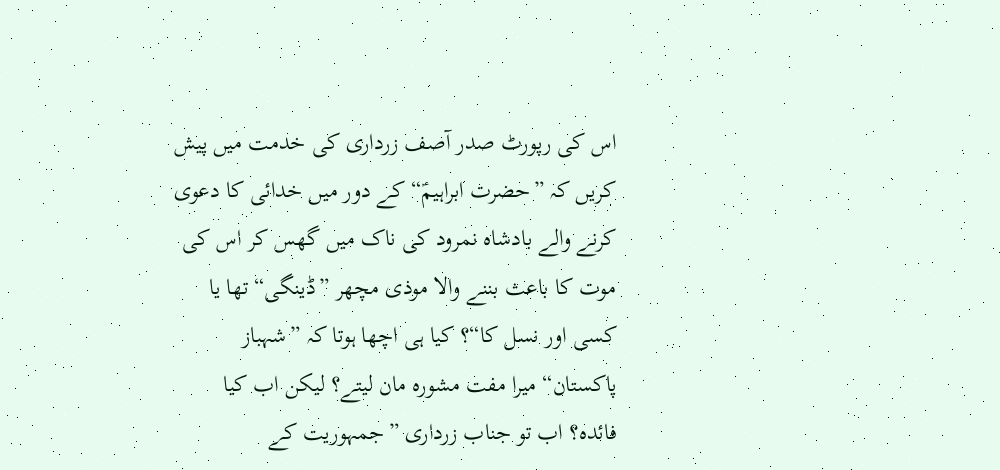اس کی رپورٹ صدر آصف زرداری کی خدمت میں پیش کریں کہ ”حضرت ابراہیمؑ“ کے دور میں خدائی کا دعوی کرنے والے بادشاہ نمرود کی ناک میں گھس کر اس کی موت کا باعث بننے والا موذی مچھر ”ڈینگی“ تھا یا کسی اور نسل کا“؟ کیا ہی اچھا ہوتا کہ ”شہباز پاکستان“ میرا مفت مشورہ مان لیتے؟ لیکن اب کیا فائدہ؟ اب تو جناب زرداری ”جمہوریت کے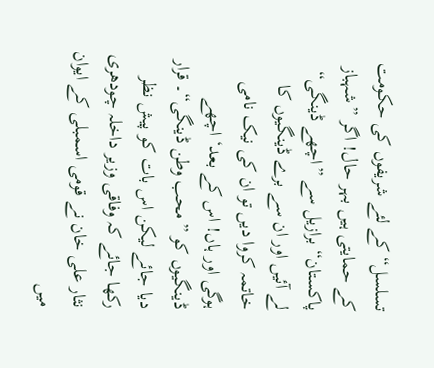تسلسل“ کے لئے شریفوں کی حکومت کے حمایتی ہیں بہر حال! اگر ”شہباز پاکستان“ برازیل سے ”اچھے ڈینگی“ لے آئیں اور ان سے برے ڈینگیوں کا خاتمہ کروا دیں تو ان کی نیک نامی ہوگی اور ہاں! اس کے بعد‘ اچھے ڈینگیوں کو ”محب وطن ڈینگی“۔ قرار دیا جائے لیکن اس بات کو پیش نظر رکھا جائے کہ وفاقی وزیر داخلہ چودھری نثار علی خان نے قومی اسمبلی کے ایوان میں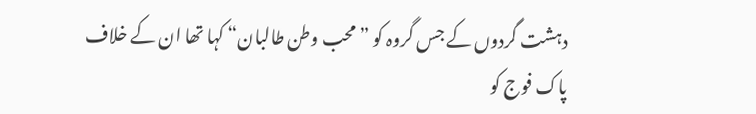دہشت گردوں کے جس گروہ کو ”محب وطن طالبان“ کہا تھا ان کے خلاف پاک فوج کو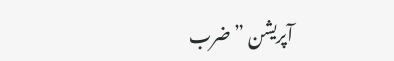آپریشن ”ضرب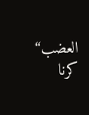العضب“ کرنا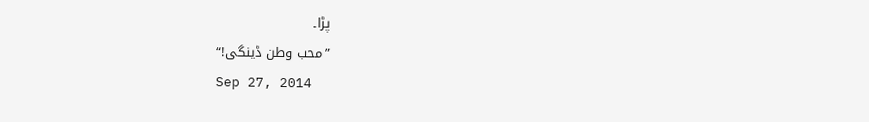پڑا۔
”محب وطن ڈینگی!“
Sep 27, 2014